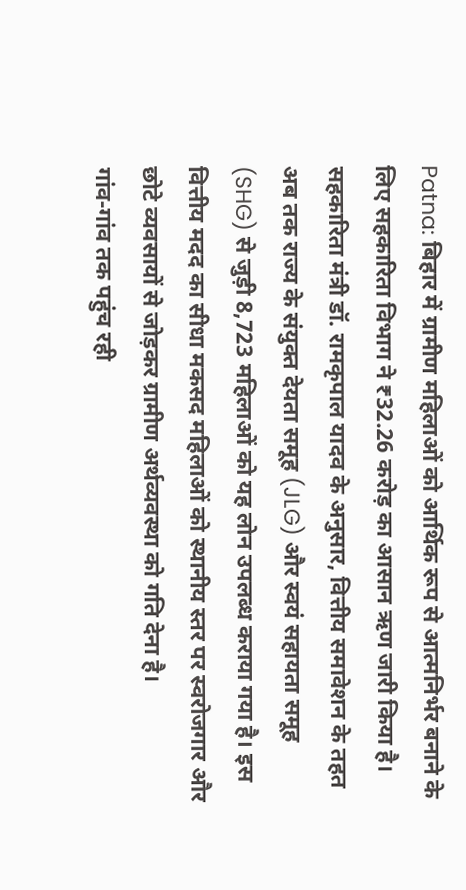Patna: बिहार में ग्रामीण महिलाओं को आर्थिक रूप से आत्मनिर्भर बनाने के लिए सहकारिता विभाग ने ₹32.26 करोड़ का आसान ऋण जारी किया है। सहकारिता मंत्री डॉ. रामकृपाल यादव के अनुसार, वित्तीय समावेशन के तहत अब तक राज्य के संयुक्त देयता समूह (JLG) और स्वयं सहायता समूह (SHG) से जुड़ी 8,723 महिलाओं को यह लोन उपलब्ध कराया गया है। इस वित्तीय मदद का सीधा मकसद महिलाओं को स्थानीय स्तर पर स्वरोजगार और छोटे व्यवसायों से जोड़कर ग्रामीण अर्थव्यवस्था को गति देना है।
गांव-गांव तक पहुंच रही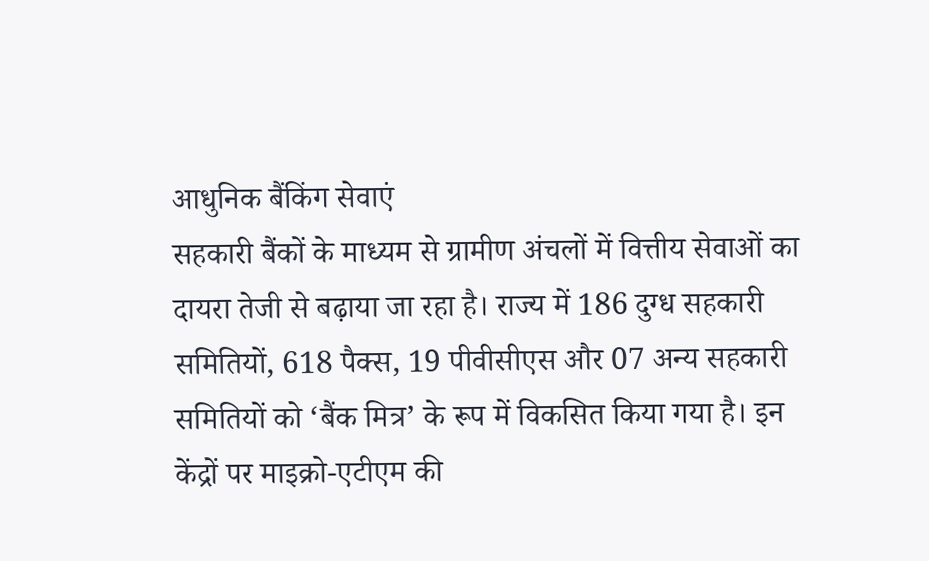आधुनिक बैंकिंग सेवाएं
सहकारी बैंकों के माध्यम से ग्रामीण अंचलों में वित्तीय सेवाओं का दायरा तेजी से बढ़ाया जा रहा है। राज्य में 186 दुग्ध सहकारी समितियों, 618 पैक्स, 19 पीवीसीएस और 07 अन्य सहकारी समितियों को ‘बैंक मित्र’ के रूप में विकसित किया गया है। इन केंद्रों पर माइक्रो-एटीएम की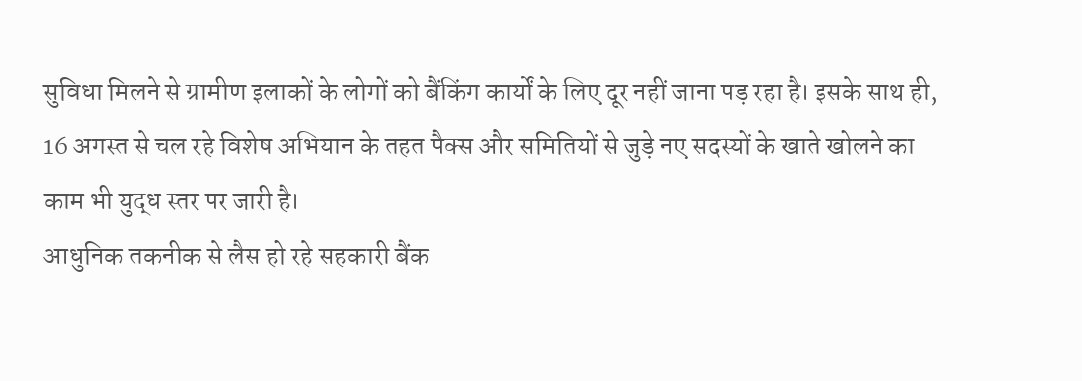सुविधा मिलने से ग्रामीण इलाकों के लोगों को बैंकिंग कार्यों के लिए दूर नहीं जाना पड़ रहा है। इसके साथ ही, 16 अगस्त से चल रहे विशेष अभियान के तहत पैक्स और समितियों से जुड़े नए सदस्यों के खाते खोलने का काम भी युद्ध स्तर पर जारी है।
आधुनिक तकनीक से लैस हो रहे सहकारी बैंक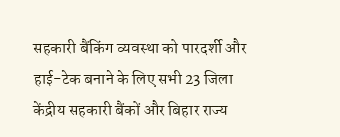सहकारी बैंकिंग व्यवस्था को पारदर्शी और हाई-टेक बनाने के लिए सभी 23 जिला केंद्रीय सहकारी बैंकों और बिहार राज्य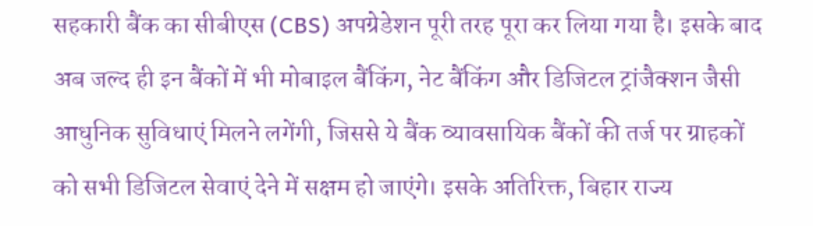सहकारी बैंक का सीबीएस (CBS) अपग्रेडेशन पूरी तरह पूरा कर लिया गया है। इसके बाद अब जल्द ही इन बैंकों में भी मोबाइल बैंकिंग, नेट बैंकिंग और डिजिटल ट्रांजैक्शन जैसी आधुनिक सुविधाएं मिलने लगेंगी, जिससे ये बैंक व्यावसायिक बैंकों की तर्ज पर ग्राहकों को सभी डिजिटल सेवाएं देने में सक्षम हो जाएंगे। इसके अतिरिक्त, बिहार राज्य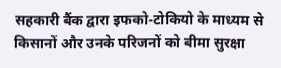सहकारी बैंक द्वारा इफको-टोकियो के माध्यम से किसानों और उनके परिजनों को बीमा सुरक्षा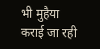भी मुहैया कराई जा रही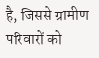है, जिससे ग्रामीण परिवारों को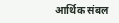आर्थिक संबल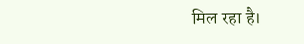मिल रहा है।